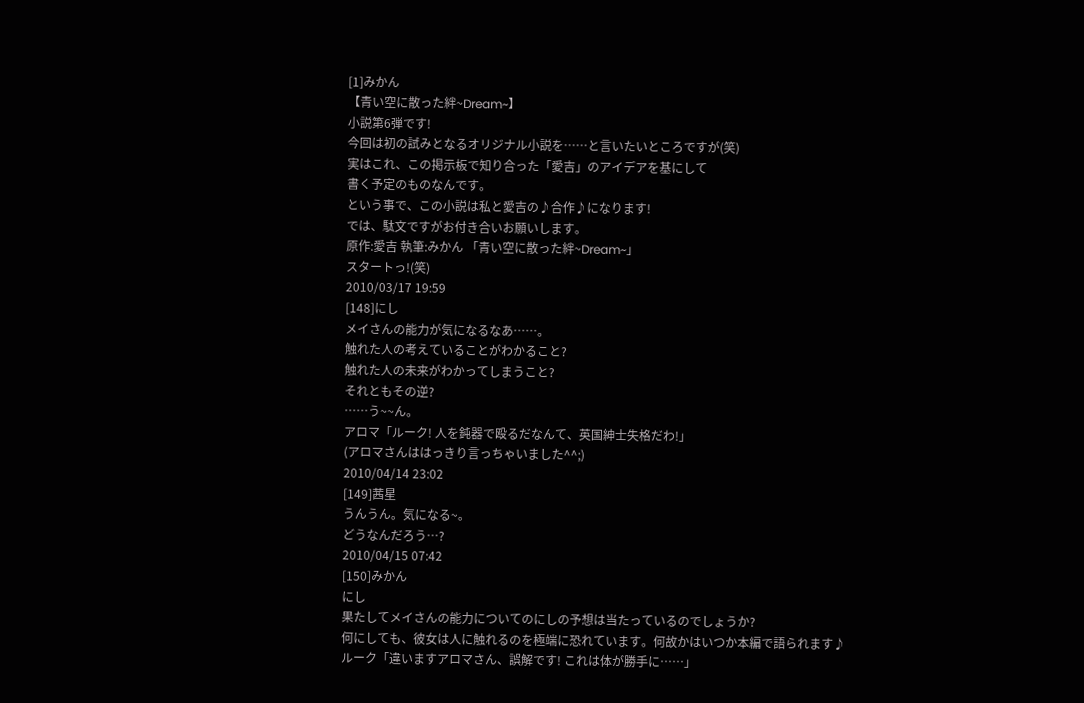[1]みかん
【青い空に散った絆~Dream~】
小説第6弾です!
今回は初の試みとなるオリジナル小説を……と言いたいところですが(笑)
実はこれ、この掲示板で知り合った「愛吉」のアイデアを基にして
書く予定のものなんです。
という事で、この小説は私と愛吉の♪合作♪になります!
では、駄文ですがお付き合いお願いします。
原作:愛吉 執筆:みかん 「青い空に散った絆~Dream~」
スタートっ!(笑)
2010/03/17 19:59
[148]にし
メイさんの能力が気になるなあ……。
触れた人の考えていることがわかること?
触れた人の未来がわかってしまうこと?
それともその逆?
……う~~ん。
アロマ「ルーク! 人を鈍器で殴るだなんて、英国紳士失格だわ!」
(アロマさんははっきり言っちゃいました^^;)
2010/04/14 23:02
[149]茜星
うんうん。気になる~。
どうなんだろう…?
2010/04/15 07:42
[150]みかん
にし
果たしてメイさんの能力についてのにしの予想は当たっているのでしょうか?
何にしても、彼女は人に触れるのを極端に恐れています。何故かはいつか本編で語られます♪
ルーク「違いますアロマさん、誤解です! これは体が勝手に……」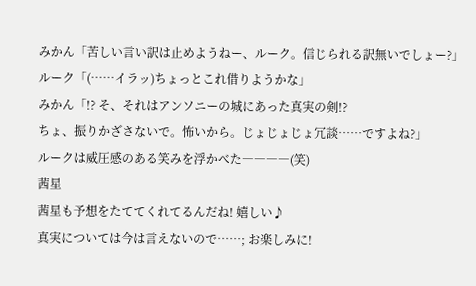みかん「苦しい言い訳は止めようねー、ルーク。信じられる訳無いでしょー?」
ルーク「(……イラッ)ちょっとこれ借りようかな」
みかん「!? そ、それはアンソニーの城にあった真実の剣!?
ちょ、振りかざさないで。怖いから。じょじょじょ冗談……ですよね?」
ルークは威圧感のある笑みを浮かべた――――(笑)
茜星
茜星も予想をたててくれてるんだね! 嬉しい♪
真実については今は言えないので……; お楽しみに!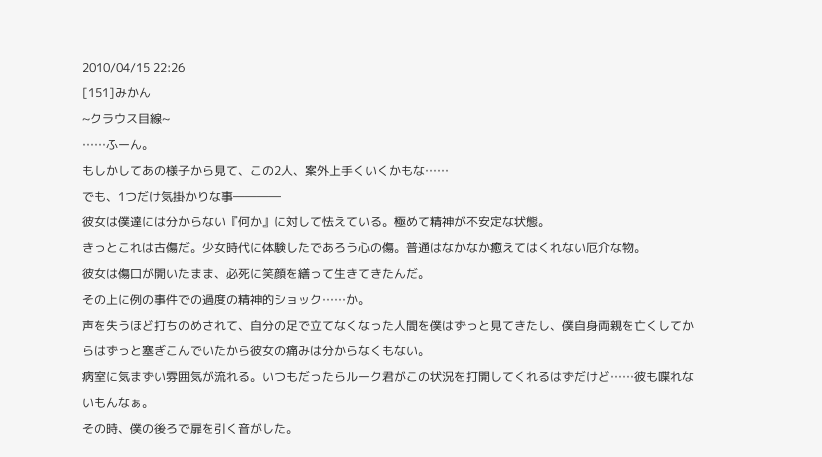2010/04/15 22:26
[151]みかん
~クラウス目線~
……ふーん。
もしかしてあの様子から見て、この2人、案外上手くいくかもな……
でも、1つだけ気掛かりな事――――
彼女は僕達には分からない『何か』に対して怯えている。極めて精神が不安定な状態。
きっとこれは古傷だ。少女時代に体験したであろう心の傷。普通はなかなか癒えてはくれない厄介な物。
彼女は傷口が開いたまま、必死に笑顔を繕って生きてきたんだ。
その上に例の事件での過度の精神的ショック……か。
声を失うほど打ちのめされて、自分の足で立てなくなった人間を僕はずっと見てきたし、僕自身両親を亡くしてからはずっと塞ぎこんでいたから彼女の痛みは分からなくもない。
病室に気まずい雰囲気が流れる。いつもだったらルーク君がこの状況を打開してくれるはずだけど……彼も喋れないもんなぁ。
その時、僕の後ろで扉を引く音がした。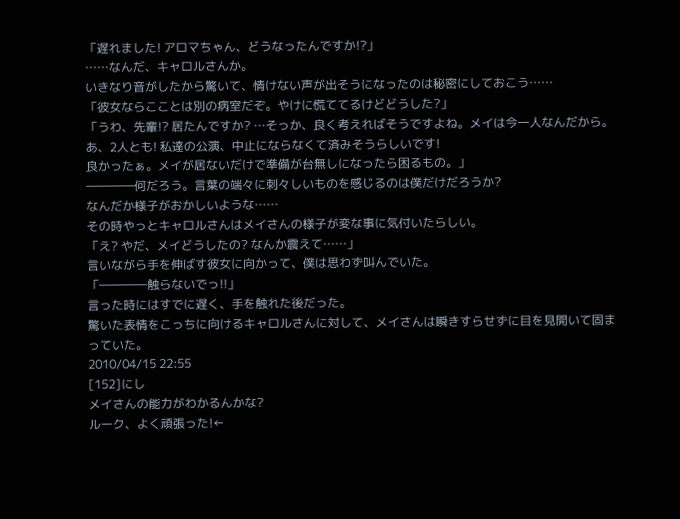「遅れました! アロマちゃん、どうなったんですか!?」
……なんだ、キャロルさんか。
いきなり音がしたから驚いて、情けない声が出そうになったのは秘密にしておこう……
「彼女ならこことは別の病室だぞ。やけに慌ててるけどどうした?」
「うわ、先輩!? 居たんですか? …そっか、良く考えればそうですよね。メイは今一人なんだから。
あ、2人とも! 私達の公演、中止にならなくて済みそうらしいです!
良かったぁ。メイが居ないだけで準備が台無しになったら困るもの。」
――――何だろう。言葉の端々に刺々しいものを感じるのは僕だけだろうか?
なんだか様子がおかしいような……
その時やっとキャロルさんはメイさんの様子が変な事に気付いたらしい。
「え? やだ、メイどうしたの? なんか震えて……」
言いながら手を伸ばす彼女に向かって、僕は思わず叫んでいた。
「――――触らないでっ!!」
言った時にはすでに遅く、手を触れた後だった。
驚いた表情をこっちに向けるキャロルさんに対して、メイさんは瞬きすらせずに目を見開いて固まっていた。
2010/04/15 22:55
[152]にし
メイさんの能力がわかるんかな?
ルーク、よく頑張った!←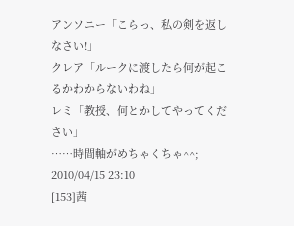アンソニー「こらっ、私の剣を返しなさい!」
クレア「ルークに渡したら何が起こるかわからないわね」
レミ「教授、何とかしてやってください」
……時間軸がめちゃくちゃ^^;
2010/04/15 23:10
[153]茜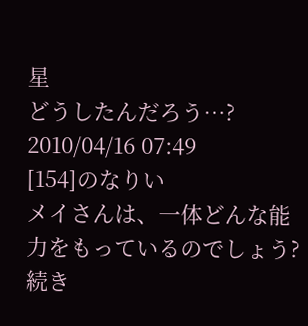星
どうしたんだろう…?
2010/04/16 07:49
[154]のなりい
メイさんは、一体どんな能力をもっているのでしょう?
続き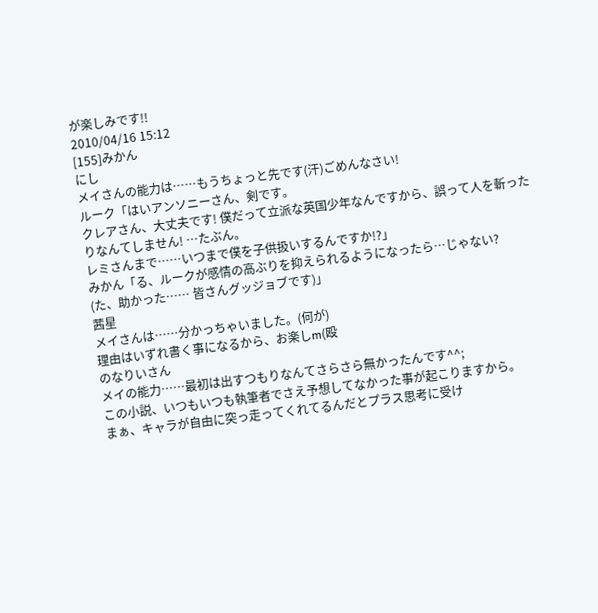が楽しみです!!
2010/04/16 15:12
[155]みかん
にし
メイさんの能力は……もうちょっと先です(汗)ごめんなさい!
ルーク「はいアンソニーさん、剣です。
クレアさん、大丈夫です! 僕だって立派な英国少年なんですから、誤って人を斬ったりなんてしません! …たぶん。
レミさんまで……いつまで僕を子供扱いするんですか!?」
みかん「る、ルークが感情の高ぶりを抑えられるようになったら…じゃない?
(た、助かった…… 皆さんグッジョブです)」
茜星
メイさんは……分かっちゃいました。(何が)
理由はいずれ書く事になるから、お楽しm(殴
のなりいさん
メイの能力……最初は出すつもりなんてさらさら無かったんです^^;
この小説、いつもいつも執筆者でさえ予想してなかった事が起こりますから。
まぁ、キャラが自由に突っ走ってくれてるんだとプラス思考に受け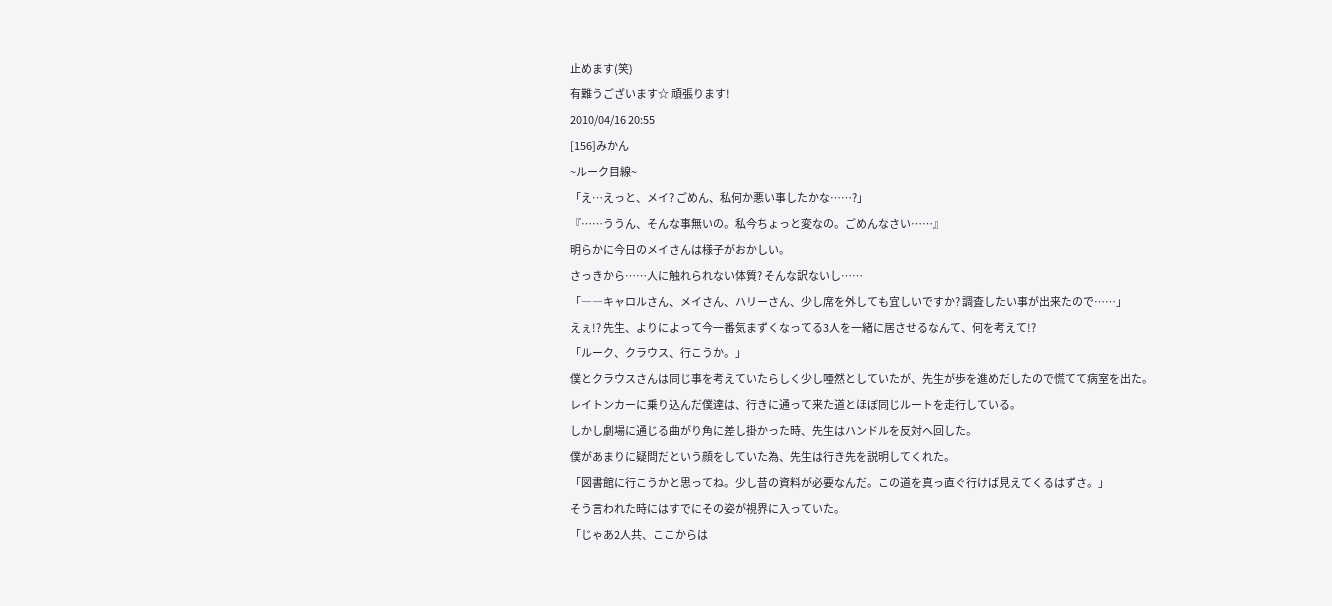止めます(笑)
有難うございます☆ 頑張ります!
2010/04/16 20:55
[156]みかん
~ルーク目線~
「え…えっと、メイ? ごめん、私何か悪い事したかな……?」
『……ううん、そんな事無いの。私今ちょっと変なの。ごめんなさい……』
明らかに今日のメイさんは様子がおかしい。
さっきから……人に触れられない体質? そんな訳ないし……
「――キャロルさん、メイさん、ハリーさん、少し席を外しても宜しいですか? 調査したい事が出来たので……」
えぇ!? 先生、よりによって今一番気まずくなってる3人を一緒に居させるなんて、何を考えて!?
「ルーク、クラウス、行こうか。」
僕とクラウスさんは同じ事を考えていたらしく少し唖然としていたが、先生が歩を進めだしたので慌てて病室を出た。
レイトンカーに乗り込んだ僕達は、行きに通って来た道とほぼ同じルートを走行している。
しかし劇場に通じる曲がり角に差し掛かった時、先生はハンドルを反対へ回した。
僕があまりに疑問だという顔をしていた為、先生は行き先を説明してくれた。
「図書館に行こうかと思ってね。少し昔の資料が必要なんだ。この道を真っ直ぐ行けば見えてくるはずさ。」
そう言われた時にはすでにその姿が視界に入っていた。
「じゃあ2人共、ここからは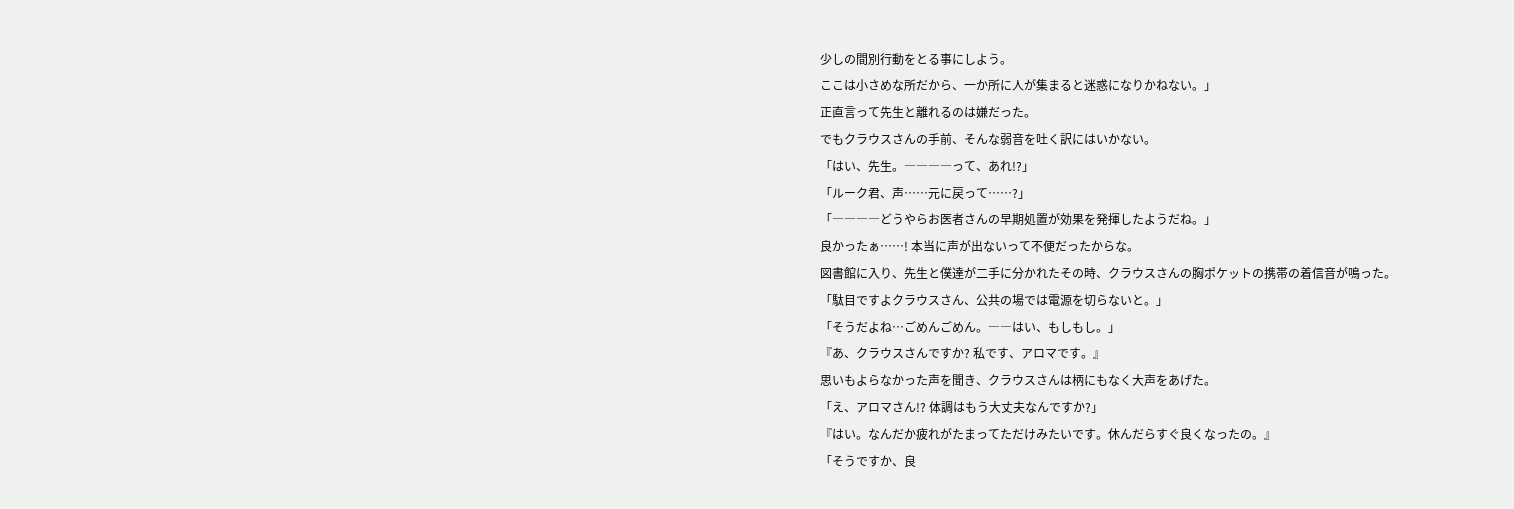少しの間別行動をとる事にしよう。
ここは小さめな所だから、一か所に人が集まると迷惑になりかねない。」
正直言って先生と離れるのは嫌だった。
でもクラウスさんの手前、そんな弱音を吐く訳にはいかない。
「はい、先生。――――って、あれ!?」
「ルーク君、声……元に戻って……?」
「――――どうやらお医者さんの早期処置が効果を発揮したようだね。」
良かったぁ……! 本当に声が出ないって不便だったからな。
図書館に入り、先生と僕達が二手に分かれたその時、クラウスさんの胸ポケットの携帯の着信音が鳴った。
「駄目ですよクラウスさん、公共の場では電源を切らないと。」
「そうだよね…ごめんごめん。――はい、もしもし。」
『あ、クラウスさんですか? 私です、アロマです。』
思いもよらなかった声を聞き、クラウスさんは柄にもなく大声をあげた。
「え、アロマさん!? 体調はもう大丈夫なんですか?」
『はい。なんだか疲れがたまってただけみたいです。休んだらすぐ良くなったの。』
「そうですか、良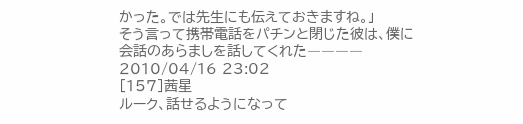かった。では先生にも伝えておきますね。」
そう言って携帯電話をパチンと閉じた彼は、僕に会話のあらましを話してくれた――――
2010/04/16 23:02
[157]茜星
ルーク、話せるようになって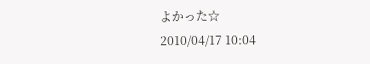よかった☆
2010/04/17 10:04